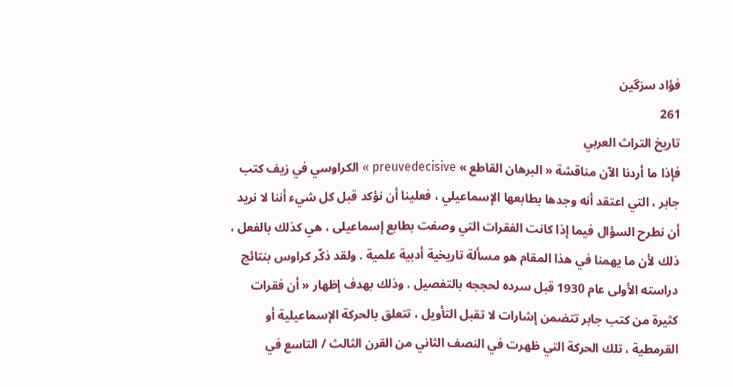فؤاد سزگين
261
تاريخ التراث العربي
فإذا ما أردنا الآن مناقشة « البرهان القاطع » preuvedecisive » الكراوسي في زيف كتب جابر ، التي اعتقد أنه وجدها بطابعها الإسماعيلي ، فعلينا أن نؤكد قبل كل شيء أننا لا نريد أن نطرح السؤال فيما إذا كانت الفقرات التي وصفت بطابع إسماعيلى ، هي كذلك بالفعل ، ذلك لأن ما يهمنا في هذا المقام هو مسألة تاريخية أدبية علمية . ولقد ذكّر كراوس بنتائج دراسته الأولى عام 1930 قبل سرده لحججه بالتفصيل . وذلك بهدف إظهار « أن فقرات كثيرة من كتب جابر تتضمن إشارات لا تقبل التأويل ، تتعلق بالحركة الإسماعيلية أو القرمطية ، تلك الحركة التي ظهرت في النصف الثاني من القرن الثالث / التاسع في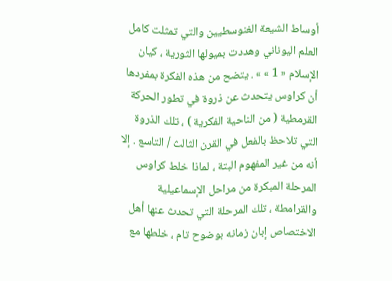أوساط الشيعة الغنوسطيين والتي تمثلت كامل العلم اليوناني وهددت بميولها الثورية ، كيان الإسلام « 1 » » . يتضح من هذه الفكرة بمفردها أن كراوس يتحدث عن ذروة في تطور الحركة القرمطية ( من الناحية الفكرية ) ، تلك الذروة التي تلاحظ بالفعل في القرن الثالث / التاسع . إلا أنه من غير المفهوم البتة ، لماذا خلط كراوس المرحلة المبكرة من مراحل الإسماعيلية والقرامطة ، تلك المرحلة التي تحدث عنها أهل الاختصاص إبان زمانه بوضوح تام ، خلطها مع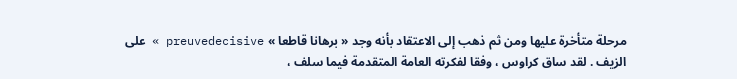مرحلة متأخرة عليها ومن ثم ذهب إلى الاعتقاد بأنه وجد « برهانا قاطعا » preuvedecisive » على الزيف . لقد ساق كراوس ، وفقا لفكرته العامة المتقدمة فيما سلف ،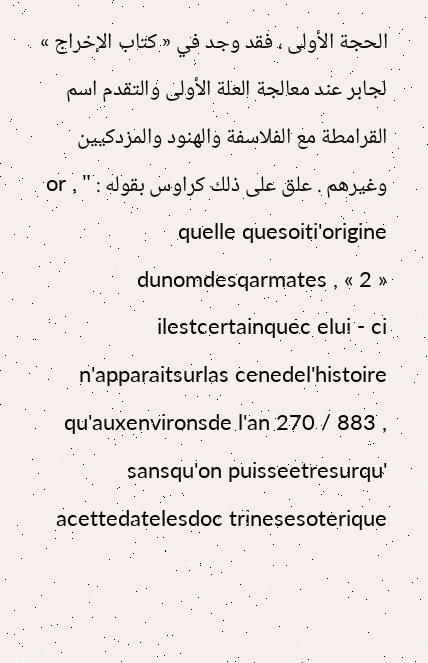الحجة الأولى ، فقد وجد في « كتاب الإخراج » لجابر عند معالجة العلة الأولى والتقدم اسم القرامطة مع الفلاسفة والهنود والمزدكيين وغيرهم . علق على ذلك كراوس بقوله : " or , quelle quesoiti'origine dunomdesqarmates , « 2 » ilestcertainquec elui - ci n'apparaitsurlas cenedel'histoire qu'auxenvironsde l'an 270 / 883 , sansqu'on puisseetresurqu' acettedatelesdoc trinesesoterique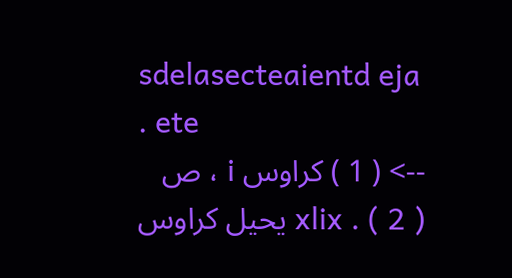sdelasecteaientd eja . ete
--> ( 1 ) كراوس i ، ص xlix . ( 2 ) يحيل كراوس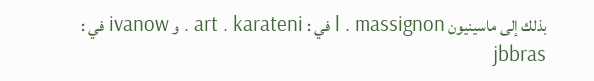بذلك إلى ماسينيون l . massignon في : art . karateni . و ivanow في : jbbras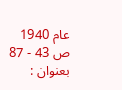عام 1940 ص 43 - 87 بعنوان :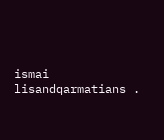ismai lisandqarmatians .